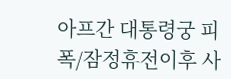아프간 대통령궁 피폭/잠정휴전이후 사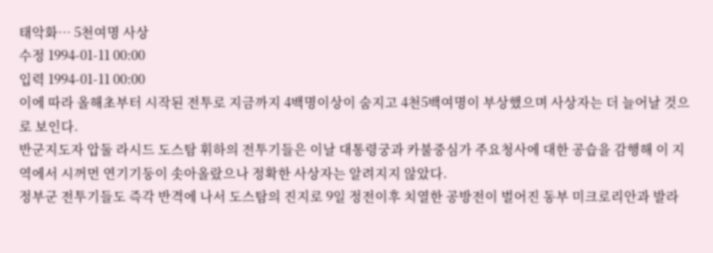태악화… 5천여명 사상
수정 1994-01-11 00:00
입력 1994-01-11 00:00
이에 따라 올해초부터 시작된 전투로 지금까지 4백명이상이 숨지고 4천5백여명이 부상했으며 사상자는 더 늘어날 것으로 보인다.
반군지도자 압둘 라시드 도스탐 휘하의 전투기들은 이날 대통령궁과 카불중심가 주요청사에 대한 공습을 감행해 이 지역에서 시꺼먼 연기기둥이 솟아올랐으나 정확한 사상자는 알려지지 않았다.
정부군 전투기들도 즉각 반격에 나서 도스탐의 진지로 9일 정전이후 치열한 공방전이 벌어진 동부 미크로리안과 발라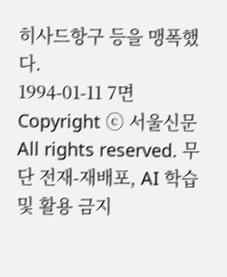히사드항구 등을 맹폭했다.
1994-01-11 7면
Copyright ⓒ 서울신문 All rights reserved. 무단 전재-재배포, AI 학습 및 활용 금지